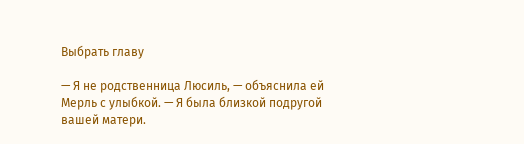Выбрать главу

— Я не родственница Люсиль, — объяснила ей Мерль с улыбкой. — Я была близкой подругой вашей матери.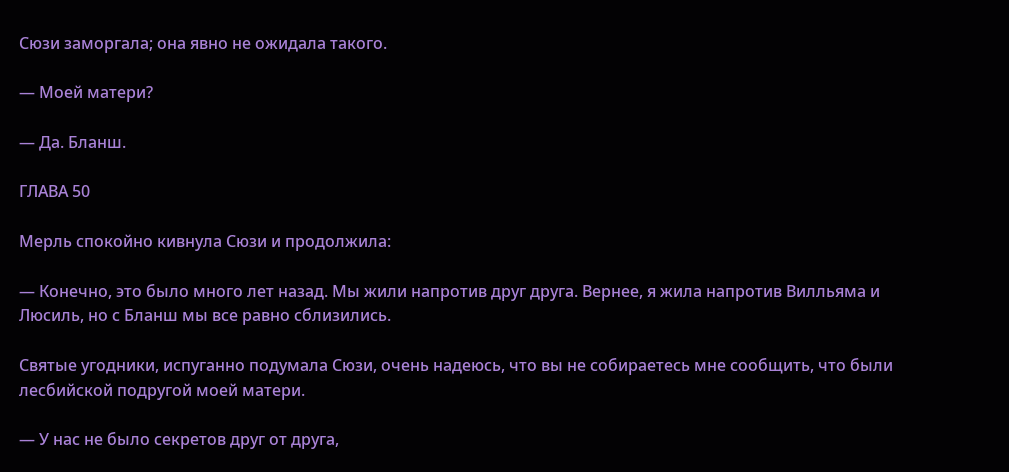Сюзи заморгала; она явно не ожидала такого.

— Моей матери?

— Да. Бланш.

ГЛАВА 50

Мерль спокойно кивнула Сюзи и продолжила:

— Конечно, это было много лет назад. Мы жили напротив друг друга. Вернее, я жила напротив Вилльяма и Люсиль, но с Бланш мы все равно сблизились.

Святые угодники, испуганно подумала Сюзи, очень надеюсь, что вы не собираетесь мне сообщить, что были лесбийской подругой моей матери.

— У нас не было секретов друг от друга,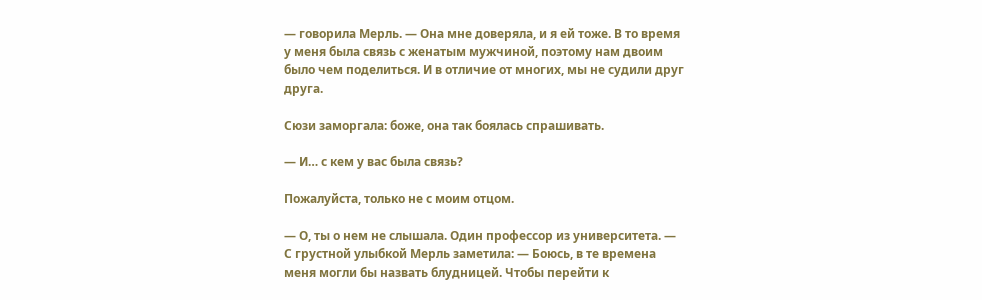— говорила Мерль. — Она мне доверяла, и я ей тоже. В то время у меня была связь с женатым мужчиной, поэтому нам двоим было чем поделиться. И в отличие от многих, мы не судили друг друга.

Сюзи заморгала: боже, она так боялась спрашивать.

— И… с кем у вас была связь?

Пожалуйста, только не с моим отцом.

— О, ты о нем не слышала. Один профессор из университета. — С грустной улыбкой Мерль заметила: — Боюсь, в те времена меня могли бы назвать блудницей. Чтобы перейти к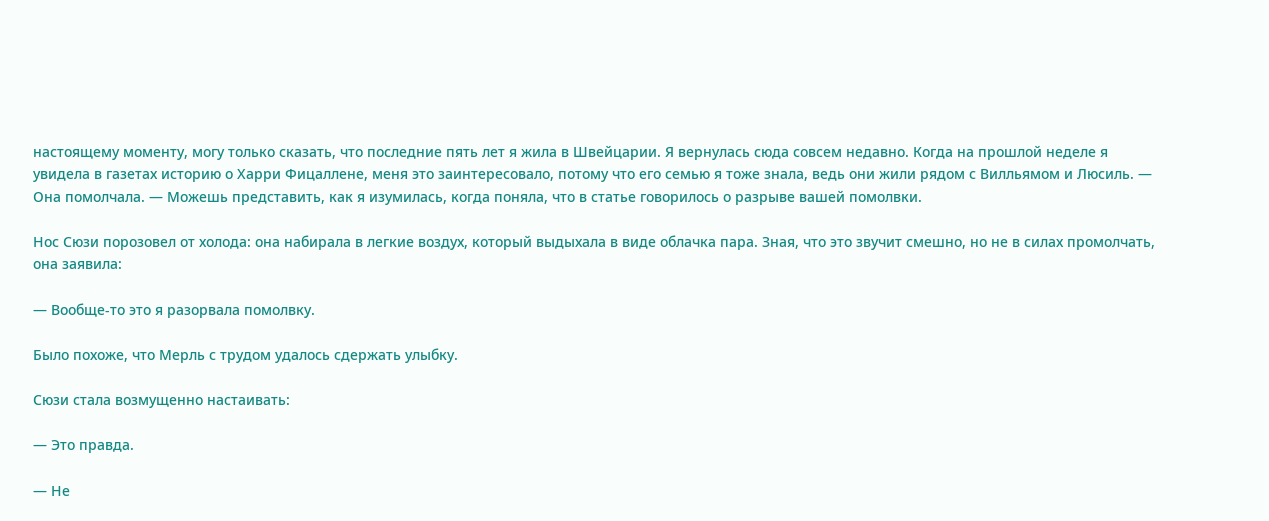настоящему моменту, могу только сказать, что последние пять лет я жила в Швейцарии. Я вернулась сюда совсем недавно. Когда на прошлой неделе я увидела в газетах историю о Харри Фицаллене, меня это заинтересовало, потому что его семью я тоже знала, ведь они жили рядом с Вилльямом и Люсиль. — Она помолчала. — Можешь представить, как я изумилась, когда поняла, что в статье говорилось о разрыве вашей помолвки.

Нос Сюзи порозовел от холода: она набирала в легкие воздух, который выдыхала в виде облачка пара. Зная, что это звучит смешно, но не в силах промолчать, она заявила:

— Вообще-то это я разорвала помолвку.

Было похоже, что Мерль с трудом удалось сдержать улыбку.

Сюзи стала возмущенно настаивать:

— Это правда.

— Не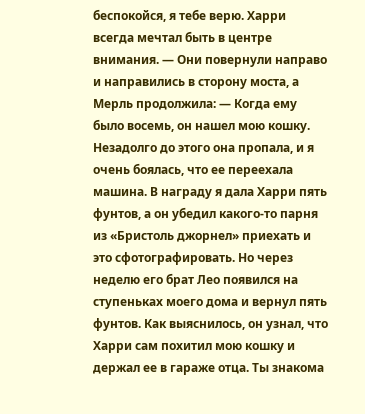беспокойся, я тебе верю. Харри всегда мечтал быть в центре внимания. — Они повернули направо и направились в сторону моста, а Мерль продолжила: — Когда ему было восемь, он нашел мою кошку. Незадолго до этого она пропала, и я очень боялась, что ее переехала машина. В награду я дала Харри пять фунтов, а он убедил какого-то парня из «Бристоль джорнел» приехать и это сфотографировать. Но через неделю его брат Лео появился на ступеньках моего дома и вернул пять фунтов. Как выяснилось, он узнал, что Харри сам похитил мою кошку и держал ее в гараже отца. Ты знакома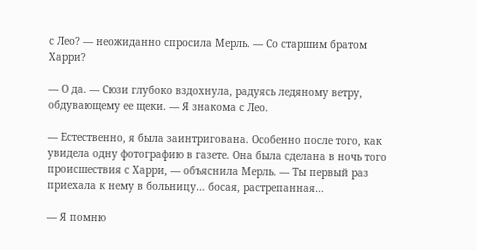с Лео? — неожиданно спросила Мерль. — Со старшим братом Харри?

— О да. — Сюзи глубоко вздохнула, радуясь ледяному ветру, обдувающему ее щеки. — Я знакома с Лео.

— Естественно, я была заинтригована. Особенно после того, как увидела одну фотографию в газете. Она была сделана в ночь того происшествия с Харри, — объяснила Мерль. — Ты первый раз приехала к нему в больницу… босая, растрепанная…

— Я помню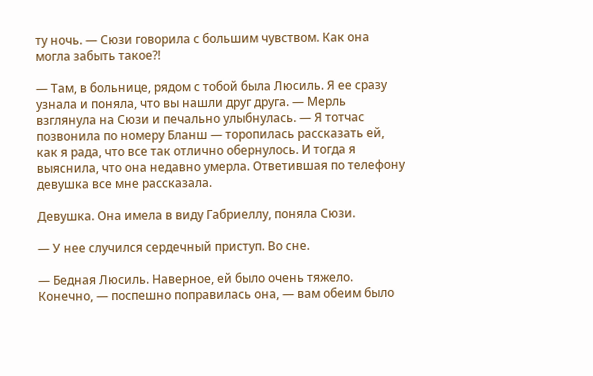ту ночь. — Сюзи говорила с большим чувством. Как она могла забыть такое?!

— Там, в больнице, рядом с тобой была Люсиль. Я ее сразу узнала и поняла, что вы нашли друг друга. — Мерль взглянула на Сюзи и печально улыбнулась. — Я тотчас позвонила по номеру Бланш — торопилась рассказать ей, как я рада, что все так отлично обернулось. И тогда я выяснила, что она недавно умерла. Ответившая по телефону девушка все мне рассказала.

Девушка. Она имела в виду Габриеллу, поняла Сюзи.

— У нее случился сердечный приступ. Во сне.

— Бедная Люсиль. Наверное, ей было очень тяжело. Конечно, — поспешно поправилась она, — вам обеим было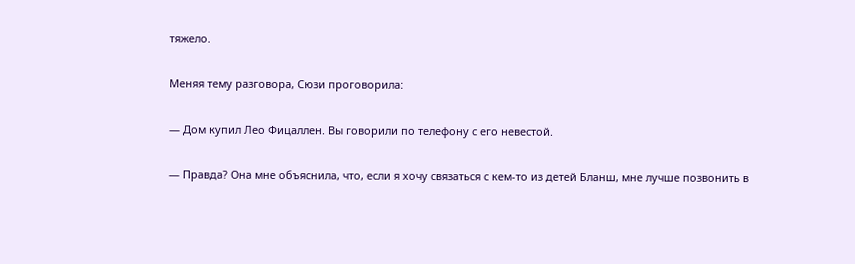тяжело.

Меняя тему разговора, Сюзи проговорила:

— Дом купил Лео Фицаллен. Вы говорили по телефону с его невестой.

— Правда? Она мне объяснила, что, если я хочу связаться с кем-то из детей Бланш, мне лучше позвонить в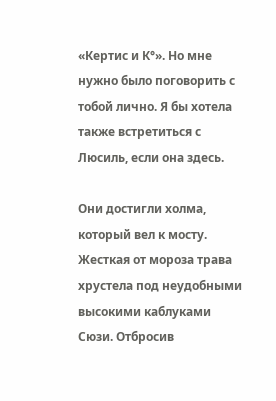«Кертис и К°». Но мне нужно было поговорить с тобой лично. Я бы хотела также встретиться с Люсиль, если она здесь.

Они достигли холма, который вел к мосту. Жесткая от мороза трава хрустела под неудобными высокими каблуками Сюзи. Отбросив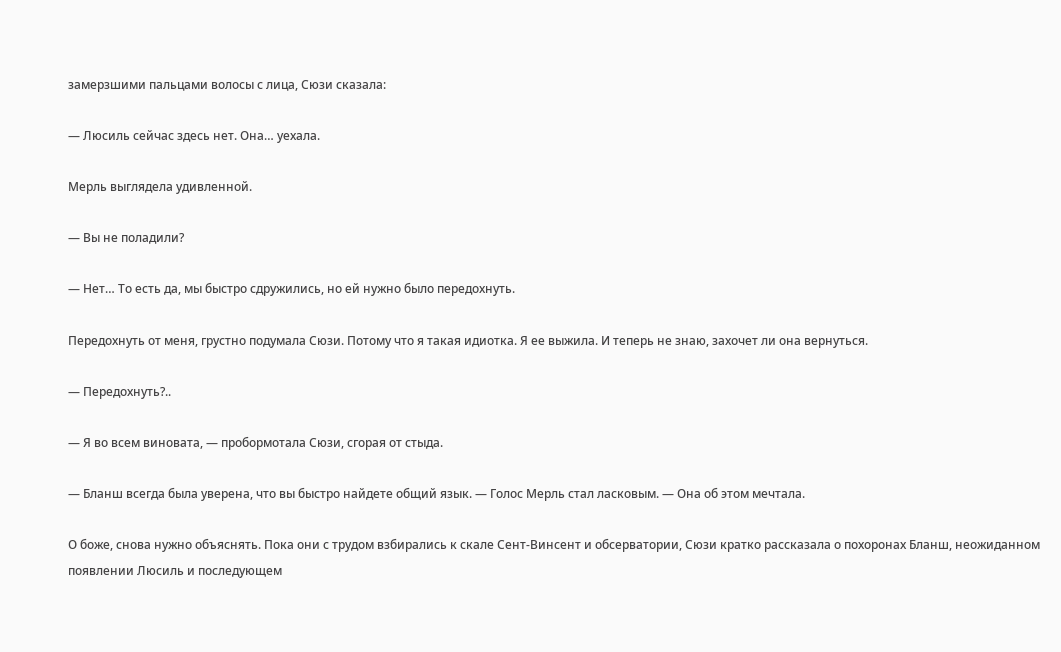замерзшими пальцами волосы с лица, Сюзи сказала:

— Люсиль сейчас здесь нет. Она… уехала.

Мерль выглядела удивленной.

— Вы не поладили?

— Нет… То есть да, мы быстро сдружились, но ей нужно было передохнуть.

Передохнуть от меня, грустно подумала Сюзи. Потому что я такая идиотка. Я ее выжила. И теперь не знаю, захочет ли она вернуться.

— Передохнуть?..

— Я во всем виновата, — пробормотала Сюзи, сгорая от стыда.

— Бланш всегда была уверена, что вы быстро найдете общий язык. — Голос Мерль стал ласковым. — Она об этом мечтала.

О боже, снова нужно объяснять. Пока они с трудом взбирались к скале Сент-Винсент и обсерватории, Сюзи кратко рассказала о похоронах Бланш, неожиданном появлении Люсиль и последующем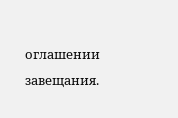оглашении завещания.